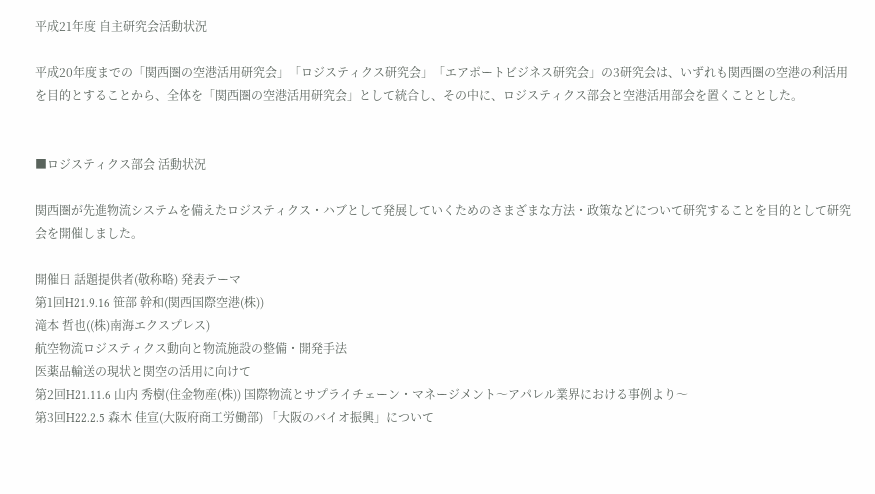平成21年度 自主研究会活動状況

平成20年度までの「関西圏の空港活用研究会」「ロジスティクス研究会」「エアポートビジネス研究会」の3研究会は、いずれも関西圏の空港の利活用を目的とすることから、全体を「関西圏の空港活用研究会」として統合し、その中に、ロジスティクス部会と空港活用部会を置くこととした。


■ロジスティクス部会 活動状況

関西圏が先進物流システムを備えたロジスティクス・ハブとして発展していくためのさまざまな方法・政策などについて研究することを目的として研究会を開催しました。

開催日 話題提供者(敬称略) 発表テーマ
第1回H21.9.16 笹部 幹和(関西国際空港(株))
滝本 哲也((株)南海エクスプレス)
航空物流ロジスティクス動向と物流施設の整備・開発手法
医薬品輸送の現状と関空の活用に向けて
第2回H21.11.6 山内 秀樹(住金物産(株)) 国際物流とサプライチェーン・マネージメント〜アパレル業界における事例より〜
第3回H22.2.5 森木 佳宣(大阪府商工労働部) 「大阪のバイオ振興」について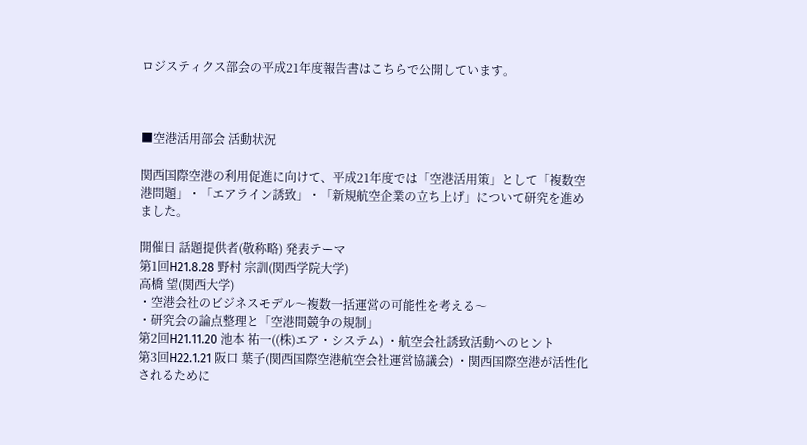ロジスティクス部会の平成21年度報告書はこちらで公開しています。



■空港活用部会 活動状況

関西国際空港の利用促進に向けて、平成21年度では「空港活用策」として「複数空港問題」・「エアライン誘致」・「新規航空企業の立ち上げ」について研究を進めました。

開催日 話題提供者(敬称略) 発表テーマ
第1回H21.8.28 野村 宗訓(関西学院大学)
高橋 望(関西大学)
・空港会社のビジネスモデル〜複数一括運営の可能性を考える〜
・研究会の論点整理と「空港間競争の規制」
第2回H21.11.20 池本 祐一((株)エア・システム) ・航空会社誘致活動へのヒント
第3回H22.1.21 阪口 葉子(関西国際空港航空会社運営協議会) ・関西国際空港が活性化されるために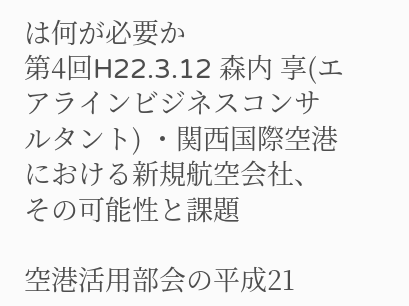は何が必要か
第4回H22.3.12 森内 享(エアラインビジネスコンサルタント) ・関西国際空港における新規航空会社、その可能性と課題

空港活用部会の平成21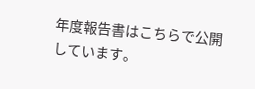年度報告書はこちらで公開しています。